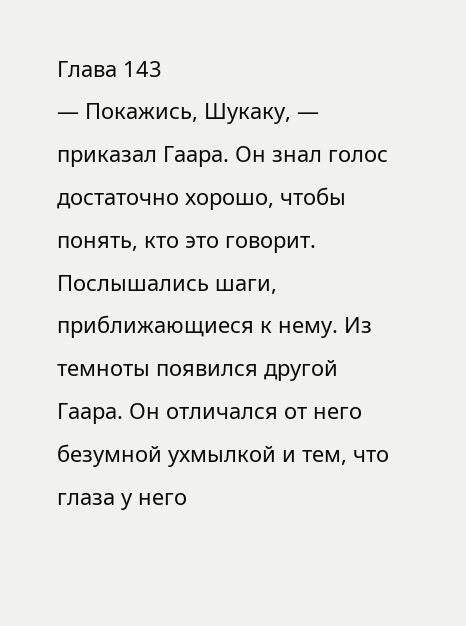Глава 143
— Покажись, Шукаку, — приказал Гаара. Он знал голос достаточно хорошо, чтобы понять, кто это говорит.
Послышались шаги, приближающиеся к нему. Из темноты появился другой Гаара. Он отличался от него безумной ухмылкой и тем, что глаза у него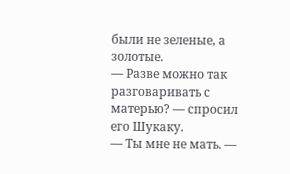были не зеленые, а золотые.
— Разве можно так разговаривать с матерью? — спросил его Шукаку.
— Ты мне не мать. —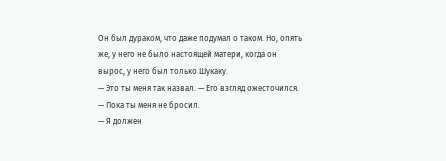Он был дураком, что даже подумал о таком. Но, опять же, у него не было настоящей матери, когда он вырос, у него был только Шукаку.
— Это ты меня так назвал. — Его взгляд ожесточился. — Пока ты меня не бросил.
— Я должен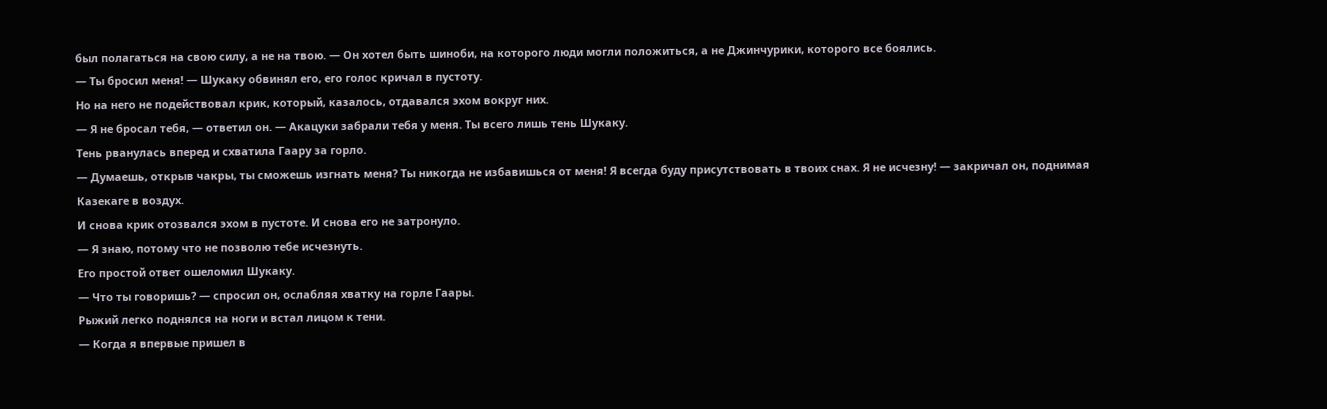был полагаться на свою силу, а не на твою. — Он хотел быть шиноби, на которого люди могли положиться, а не Джинчурики, которого все боялись.
— Ты бросил меня! — Шукаку обвинял его, его голос кричал в пустоту.
Но на него не подействовал крик, который, казалось, отдавался эхом вокруг них.
— Я не бросал тебя, — ответил он. — Акацуки забрали тебя у меня. Ты всего лишь тень Шукаку.
Тень рванулась вперед и схватила Гаару за горло.
— Думаешь, открыв чакры, ты сможешь изгнать меня? Ты никогда не избавишься от меня! Я всегда буду присутствовать в твоих снах. Я не исчезну! — закричал он, поднимая Казекаге в воздух.
И снова крик отозвался эхом в пустоте. И снова его не затронуло.
— Я знаю, потому что не позволю тебе исчезнуть.
Его простой ответ ошеломил Шукаку.
— Что ты говоришь? — спросил он, ослабляя хватку на горле Гаары.
Рыжий легко поднялся на ноги и встал лицом к тени.
— Когда я впервые пришел в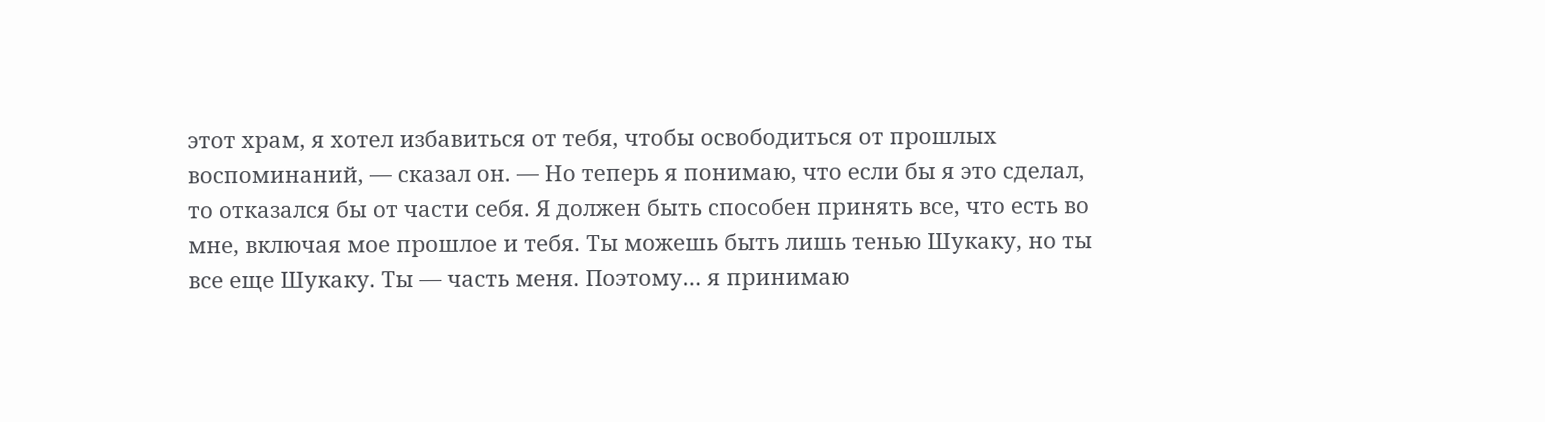этот храм, я хотел избавиться от тебя, чтобы освободиться от прошлых воспоминаний, — сказал он. — Но теперь я понимаю, что если бы я это сделал, то отказался бы от части себя. Я должен быть способен принять все, что есть во мне, включая мое прошлое и тебя. Ты можешь быть лишь тенью Шукаку, но ты все еще Шукаку. Ты — часть меня. Поэтому… я принимаю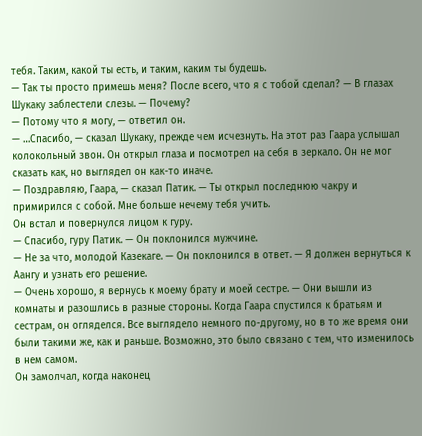тебя. Таким, какой ты есть, и таким, каким ты будешь.
— Так ты просто примешь меня? После всего, что я с тобой сделал? — В глазах Шукаку заблестели слезы. — Почему?
— Потому что я могу, — ответил он.
— …Спасибо, — сказал Шукаку, прежде чем исчезнуть. На этот раз Гаара услышал колокольный звон. Он открыл глаза и посмотрел на себя в зеркало. Он не мог сказать как, но выглядел он как-то иначе.
— Поздравляю, Гаара, — сказал Патик. — Ты открыл последнюю чакру и примирился с собой. Мне больше нечему тебя учить.
Он встал и повернулся лицом к гуру.
— Спасибо, гуру Патик. — Он поклонился мужчине.
— Не за что, молодой Казекаге. — Он поклонился в ответ. — Я должен вернуться к Аангу и узнать его решение.
— Очень хорошо, я вернусь к моему брату и моей сестре. — Они вышли из комнаты и разошлись в разные стороны. Когда Гаара спустился к братьям и сестрам, он огляделся. Все выглядело немного по-другому, но в то же время они были такими же, как и раньше. Возможно, это было связано с тем, что изменилось в нем самом.
Он замолчал, когда наконец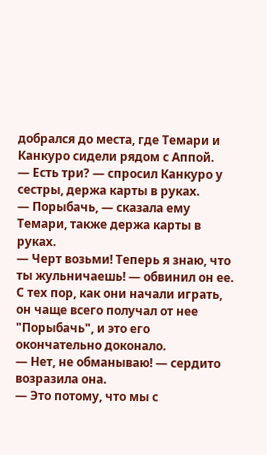добрался до места, где Темари и Канкуро сидели рядом с Аппой.
— Есть три? — спросил Канкуро у сестры, держа карты в руках.
— Порыбачь, — сказала ему Темари, также держа карты в руках.
— Черт возьми! Теперь я знаю, что ты жульничаешь! — обвинил он ее. С тех пор, как они начали играть, он чаще всего получал от нее "Порыбачь", и это его окончательно доконало.
— Нет, не обманываю! — сердито возразила она.
— Это потому, что мы с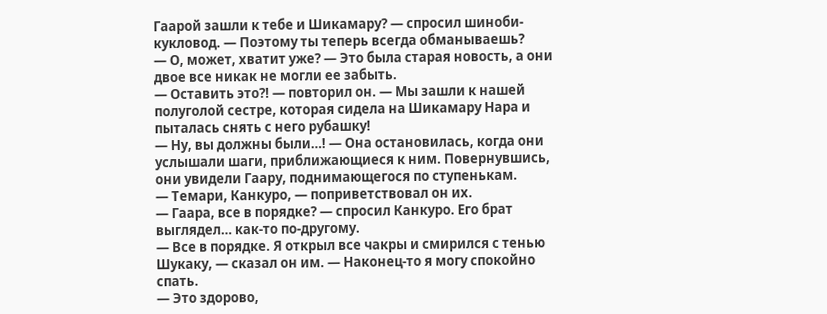Гаарой зашли к тебе и Шикамару? — спросил шиноби-кукловод. — Поэтому ты теперь всегда обманываешь?
— О, может, хватит уже? — Это была старая новость, а они двое все никак не могли ее забыть.
— Оставить это?! — повторил он. — Мы зашли к нашей полуголой сестре, которая сидела на Шикамару Нара и пыталась снять с него рубашку!
— Ну, вы должны были…! — Она остановилась, когда они услышали шаги, приближающиеся к ним. Повернувшись, они увидели Гаару, поднимающегося по ступенькам.
— Темари, Канкуро, — поприветствовал он их.
— Гаара, все в порядке? — спросил Канкуро. Его брат выглядел… как-то по-другому.
— Все в порядке. Я открыл все чакры и смирился с тенью Шукаку, — сказал он им. — Наконец-то я могу спокойно спать.
— Это здорово,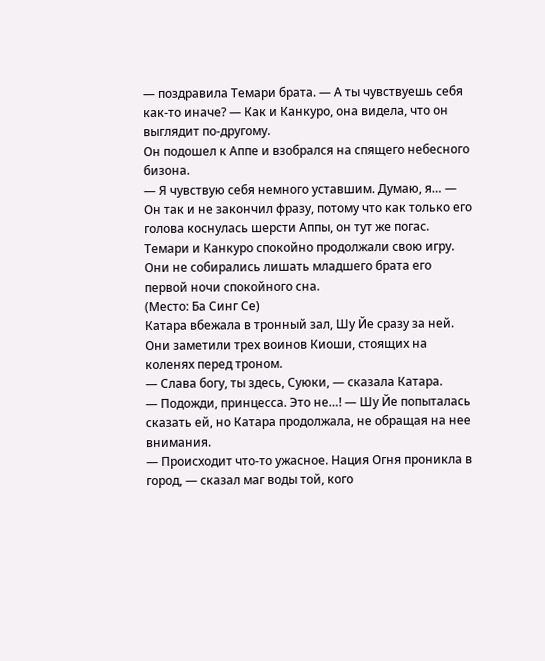— поздравила Темари брата. — А ты чувствуешь себя как-то иначе? — Как и Канкуро, она видела, что он выглядит по-другому.
Он подошел к Аппе и взобрался на спящего небесного бизона.
— Я чувствую себя немного уставшим. Думаю, я… — Он так и не закончил фразу, потому что как только его голова коснулась шерсти Аппы, он тут же погас. Темари и Канкуро спокойно продолжали свою игру. Они не собирались лишать младшего брата его первой ночи спокойного сна.
(Место: Ба Синг Се)
Катара вбежала в тронный зал, Шу Йе сразу за ней. Они заметили трех воинов Киоши, стоящих на коленях перед троном.
— Слава богу, ты здесь, Суюки, — сказала Катара.
— Подожди, принцесса. Это не…! — Шу Йе попыталась сказать ей, но Катара продолжала, не обращая на нее внимания.
— Происходит что-то ужасное. Нация Огня проникла в город, — сказал маг воды той, кого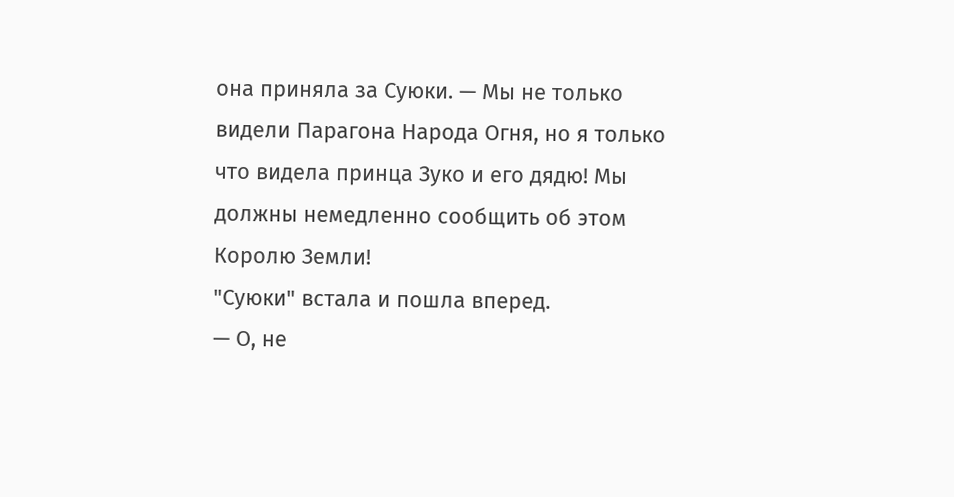она приняла за Суюки. — Мы не только видели Парагона Народа Огня, но я только что видела принца Зуко и его дядю! Мы должны немедленно сообщить об этом Королю Земли!
"Суюки" встала и пошла вперед.
— О, не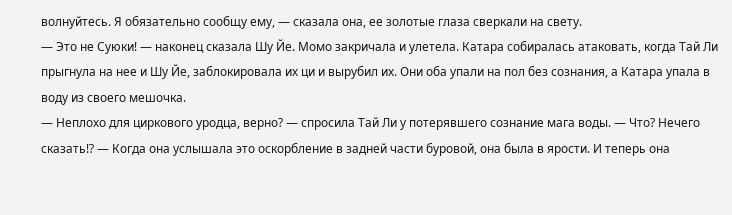волнуйтесь. Я обязательно сообщу ему, — сказала она, ее золотые глаза сверкали на свету.
— Это не Суюки! — наконец сказала Шу Йе. Момо закричала и улетела. Катара собиралась атаковать, когда Тай Ли прыгнула на нее и Шу Йе, заблокировала их ци и вырубил их. Они оба упали на пол без сознания, а Катара упала в воду из своего мешочка.
— Неплохо для циркового уродца, верно? — спросила Тай Ли у потерявшего сознание мага воды. — Что? Нечего сказать!? — Когда она услышала это оскорбление в задней части буровой, она была в ярости. И теперь она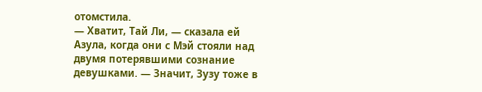отомстила.
— Хватит, Тай Ли, — сказала ей Азула, когда они с Мэй стояли над двумя потерявшими сознание девушками. — Значит, Зузу тоже в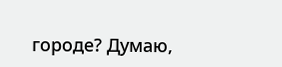городе? Думаю,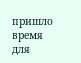пришло время для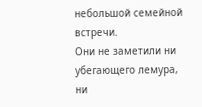небольшой семейной встречи.
Они не заметили ни убегающего лемура, ни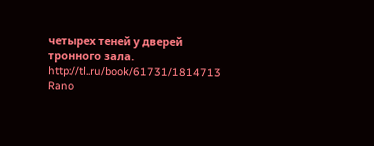четырех теней у дверей тронного зала.
http://tl..ru/book/61731/1814713
Rano